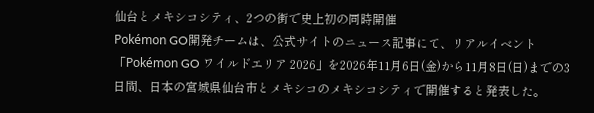仙台とメキシコシティ、2つの街で史上初の同時開催
Pokémon GO開発チームは、公式サイトのニュース記事にて、リアルイベント「Pokémon GO ワイルドエリア 2026」を2026年11月6日(金)から11月8日(日)までの3日間、日本の宮城県仙台市とメキシコのメキシコシティで開催すると発表した。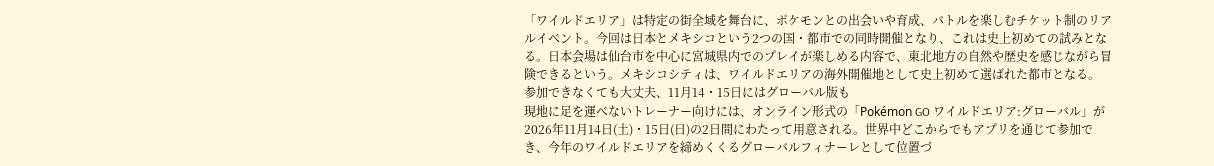「ワイルドエリア」は特定の街全域を舞台に、ポケモンとの出会いや育成、バトルを楽しむチケット制のリアルイベント。今回は日本とメキシコという2つの国・都市での同時開催となり、これは史上初めての試みとなる。日本会場は仙台市を中心に宮城県内でのプレイが楽しめる内容で、東北地方の自然や歴史を感じながら冒険できるという。メキシコシティは、ワイルドエリアの海外開催地として史上初めて選ばれた都市となる。
参加できなくても大丈夫、11月14・15日にはグローバル版も
現地に足を運べないトレーナー向けには、オンライン形式の「Pokémon GO ワイルドエリア:グローバル」が2026年11月14日(土)・15日(日)の2日間にわたって用意される。世界中どこからでもアプリを通じて参加でき、今年のワイルドエリアを締めくくるグローバルフィナーレとして位置づ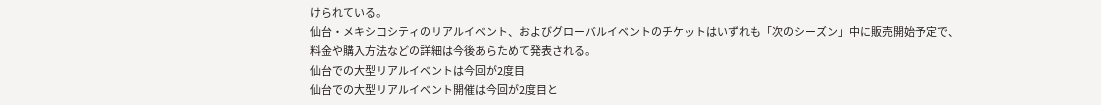けられている。
仙台・メキシコシティのリアルイベント、およびグローバルイベントのチケットはいずれも「次のシーズン」中に販売開始予定で、料金や購入方法などの詳細は今後あらためて発表される。
仙台での大型リアルイベントは今回が2度目
仙台での大型リアルイベント開催は今回が2度目と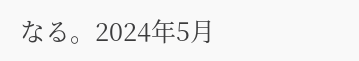なる。2024年5月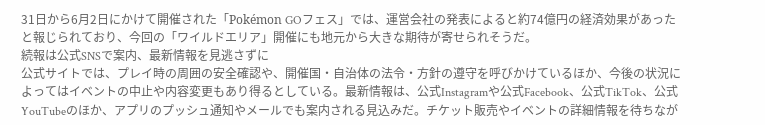31日から6月2日にかけて開催された「Pokémon GOフェス」では、運営会社の発表によると約74億円の経済効果があったと報じられており、今回の「ワイルドエリア」開催にも地元から大きな期待が寄せられそうだ。
続報は公式SNSで案内、最新情報を見逃さずに
公式サイトでは、プレイ時の周囲の安全確認や、開催国・自治体の法令・方針の遵守を呼びかけているほか、今後の状況によってはイベントの中止や内容変更もあり得るとしている。最新情報は、公式Instagramや公式Facebook、公式TikTok、公式YouTubeのほか、アプリのプッシュ通知やメールでも案内される見込みだ。チケット販売やイベントの詳細情報を待ちなが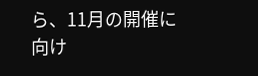ら、11月の開催に向け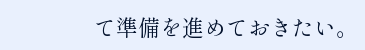て準備を進めておきたい。